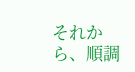それから、順調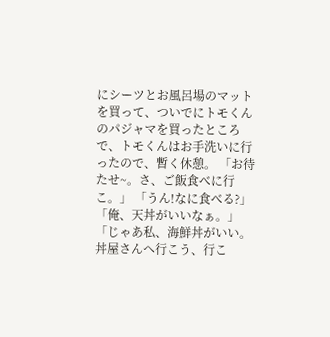にシーツとお風呂場のマットを買って、ついでにトモくんのパジャマを買ったところで、トモくんはお手洗いに行ったので、暫く休憩。 「お待たせ~。さ、ご飯食べに行こ。」 「うん!なに食べる?」 「俺、天丼がいいなぁ。」 「じゃあ私、海鮮丼がいい。丼屋さんへ行こう、行こ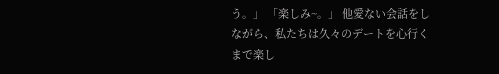う。」 「楽しみ~。」 他愛ない会話をしながら、私たちは久々のデートを心行くまで楽し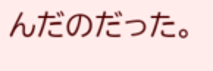んだのだった。